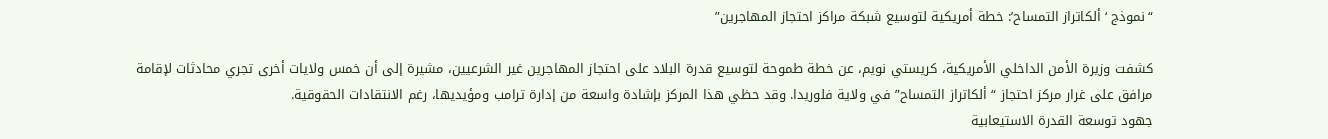“نموذج ‘ألكاتراز التمساح’: خطة أمريكية لتوسيع شبكة مراكز احتجاز المهاجرين”

كشفت وزيرة الأمن الداخلي الأمريكية، كريستي نويم، عن خطة طموحة لتوسيع قدرة البلاد على احتجاز المهاجرين غير الشرعيين، مشيرة إلى أن خمس ولايات أخرى تجري محادثات لإقامة مرافق على غرار مركز احتجاز “ألكاتراز التمساح” في ولاية فلوريدا. وقد حظي هذا المركز بإشادة واسعة من إدارة ترامب ومؤيديها، رغم الانتقادات الحقوقية.
جهود توسعة القدرة الاستيعابية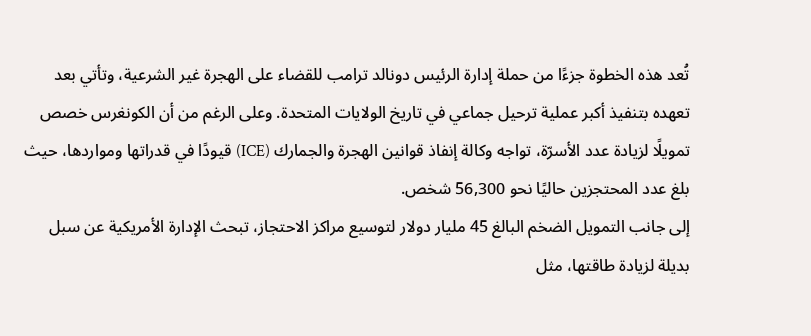تُعد هذه الخطوة جزءًا من حملة إدارة الرئيس دونالد ترامب للقضاء على الهجرة غير الشرعية، وتأتي بعد تعهده بتنفيذ أكبر عملية ترحيل جماعي في تاريخ الولايات المتحدة. وعلى الرغم من أن الكونغرس خصص تمويلًا لزيادة عدد الأسرّة، تواجه وكالة إنفاذ قوانين الهجرة والجمارك (ICE) قيودًا في قدراتها ومواردها، حيث بلغ عدد المحتجزين حاليًا نحو 56,300 شخص.
إلى جانب التمويل الضخم البالغ 45 مليار دولار لتوسيع مراكز الاحتجاز، تبحث الإدارة الأمريكية عن سبل بديلة لزيادة طاقتها، مثل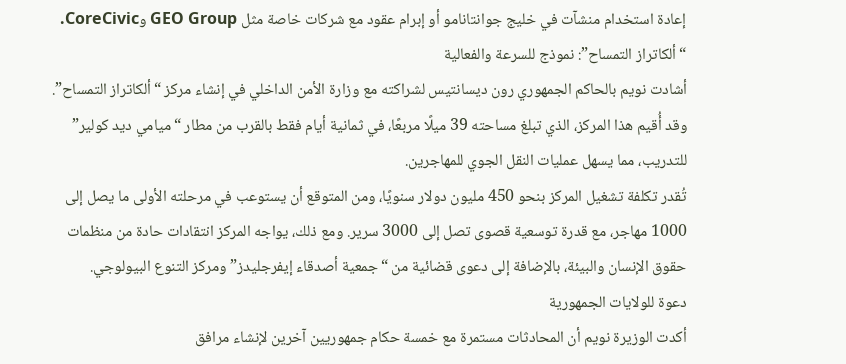إعادة استخدام منشآت في خليج جوانتانامو أو إبرام عقود مع شركات خاصة مثل GEO Group وCoreCivic.
“ألكاتراز التمساح”: نموذج للسرعة والفعالية
أشادت نويم بالحاكم الجمهوري رون ديسانتيس لشراكته مع وزارة الأمن الداخلي في إنشاء مركز “ألكاتراز التمساح”. وقد أُقيم هذا المركز، الذي تبلغ مساحته 39 ميلًا مربعًا، في ثمانية أيام فقط بالقرب من مطار “ميامي ديد كولير” للتدريب، مما يسهل عمليات النقل الجوي للمهاجرين.
تُقدر تكلفة تشغيل المركز بنحو 450 مليون دولار سنويًا، ومن المتوقع أن يستوعب في مرحلته الأولى ما يصل إلى 1000 مهاجر، مع قدرة توسعية قصوى تصل إلى 3000 سرير. ومع ذلك، يواجه المركز انتقادات حادة من منظمات حقوق الإنسان والبيئة، بالإضافة إلى دعوى قضائية من “جمعية أصدقاء إيفرجليدز” ومركز التنوع البيولوجي.
دعوة للولايات الجمهورية
أكدت الوزيرة نويم أن المحادثات مستمرة مع خمسة حكام جمهوريين آخرين لإنشاء مرافق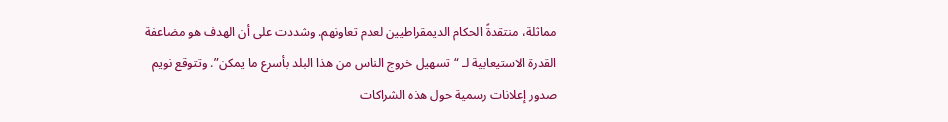مماثلة، منتقدةً الحكام الديمقراطيين لعدم تعاونهم. وشددت على أن الهدف هو مضاعفة القدرة الاستيعابية لـ “تسهيل خروج الناس من هذا البلد بأسرع ما يمكن”. وتتوقع نويم صدور إعلانات رسمية حول هذه الشراكات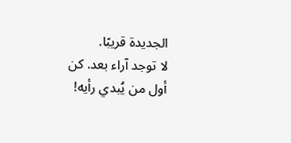الجديدة قريبًا.
لا توجد آراء بعد. كن أول من يُبدي رأيه!